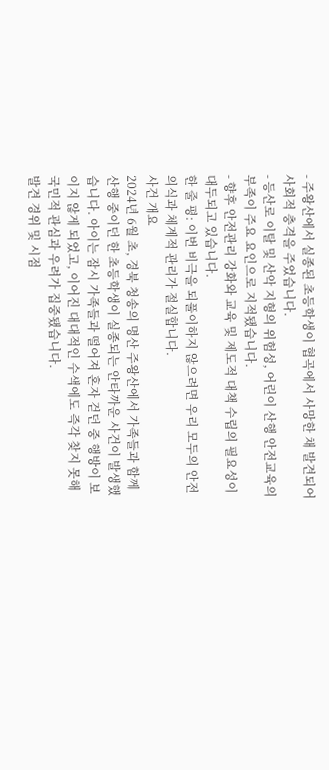- 주왕산에서 실종된 초등학생이 협곡에서 사망한 채 발견되어 사회적 충격을 주었습니다.
- 등산로 이탈 및 산악 지형의 위험성, 어린이 산행 안전교육의 부족이 주요 요인으로 지적됐습니다.
- 향후 안전관리 강화와 교육 및 제도적 대책 수립의 필요성이 대두되고 있습니다.
한 줄 평: 이번 비극을 되풀이하지 않으려면 우리 모두의 안전 의식과 체계적 관리가 절실합니다.
사건 개요
2024년 6월 초, 경북 청송의 명산 주왕산에서 가족들과 함께 산행 중이던 한 초등학생이 실종되는 안타까운 사건이 발생했습니다. 아이는 잠시 가족들과 떨어져 혼자 걷던 중 행방이 보이지 않게 되었고, 이어진 대대적인 수색에도 즉각 찾지 못해 국민적 관심과 우려가 집중됐습니다.
발견 경위 및 시점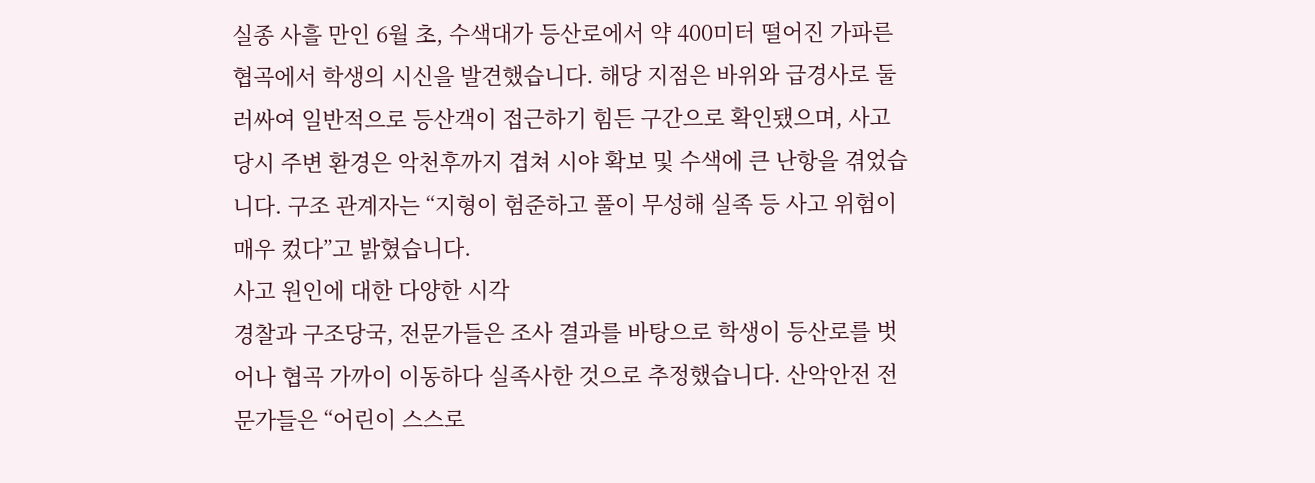실종 사흘 만인 6월 초, 수색대가 등산로에서 약 400미터 떨어진 가파른 협곡에서 학생의 시신을 발견했습니다. 해당 지점은 바위와 급경사로 둘러싸여 일반적으로 등산객이 접근하기 힘든 구간으로 확인됐으며, 사고 당시 주변 환경은 악천후까지 겹쳐 시야 확보 및 수색에 큰 난항을 겪었습니다. 구조 관계자는 “지형이 험준하고 풀이 무성해 실족 등 사고 위험이 매우 컸다”고 밝혔습니다.
사고 원인에 대한 다양한 시각
경찰과 구조당국, 전문가들은 조사 결과를 바탕으로 학생이 등산로를 벗어나 협곡 가까이 이동하다 실족사한 것으로 추정했습니다. 산악안전 전문가들은 “어린이 스스로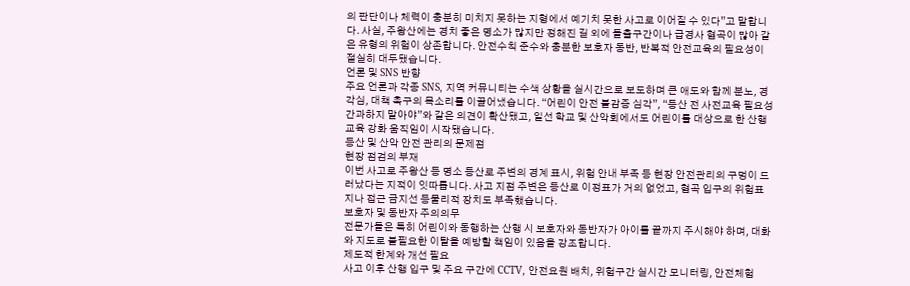의 판단이나 체력이 충분히 미치지 못하는 지형에서 예기치 못한 사고로 이어질 수 있다”고 말합니다. 사실, 주왕산에는 경치 좋은 명소가 많지만 정해진 길 외에 돌출구간이나 급경사 협곡이 많아 같은 유형의 위험이 상존합니다. 안전수칙 준수와 충분한 보호자 동반, 반복적 안전교육의 필요성이 절실히 대두됐습니다.
언론 및 SNS 반향
주요 언론과 각종 SNS, 지역 커뮤니티는 수색 상황을 실시간으로 보도하며 큰 애도와 함께 분노, 경각심, 대책 촉구의 목소리를 이끌어냈습니다. “어린이 안전 불감증 심각”, “등산 전 사전교육 필요성 간과하지 말아야”와 같은 의견이 확산됐고, 일선 학교 및 산악회에서도 어린이를 대상으로 한 산행 교육 강화 움직임이 시작됐습니다.
등산 및 산악 안전 관리의 문제점
현장 점검의 부재
이번 사고로 주왕산 등 명소 등산로 주변의 경계 표시, 위험 안내 부족 등 현장 안전관리의 구멍이 드러났다는 지적이 잇따릅니다. 사고 지점 주변은 등산로 이정표가 거의 없었고, 협곡 입구의 위험표지나 접근 금지선 등물리적 장치도 부족했습니다.
보호자 및 동반자 주의의무
전문가들은 특히 어린이와 동행하는 산행 시 보호자와 동반자가 아이를 끝까지 주시해야 하며, 대화와 지도로 불필요한 이탈을 예방할 책임이 있음을 강조합니다.
제도적 한계와 개선 필요
사고 이후 산행 입구 및 주요 구간에 CCTV, 안전요원 배치, 위험구간 실시간 모니터링, 안전체험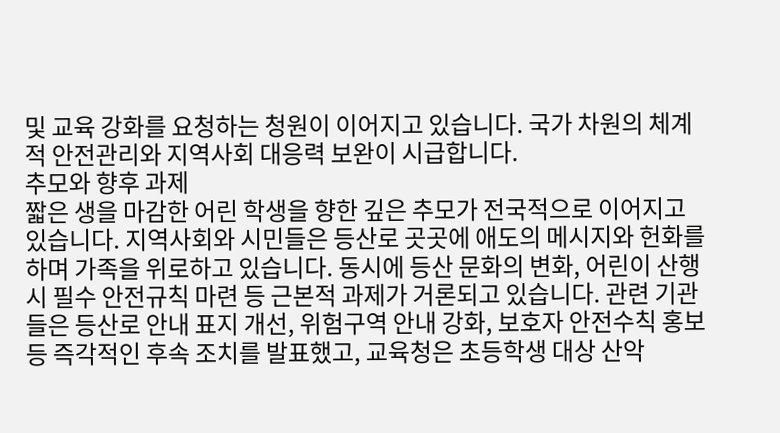및 교육 강화를 요청하는 청원이 이어지고 있습니다. 국가 차원의 체계적 안전관리와 지역사회 대응력 보완이 시급합니다.
추모와 향후 과제
짧은 생을 마감한 어린 학생을 향한 깊은 추모가 전국적으로 이어지고 있습니다. 지역사회와 시민들은 등산로 곳곳에 애도의 메시지와 헌화를 하며 가족을 위로하고 있습니다. 동시에 등산 문화의 변화, 어린이 산행 시 필수 안전규칙 마련 등 근본적 과제가 거론되고 있습니다. 관련 기관들은 등산로 안내 표지 개선, 위험구역 안내 강화, 보호자 안전수칙 홍보 등 즉각적인 후속 조치를 발표했고, 교육청은 초등학생 대상 산악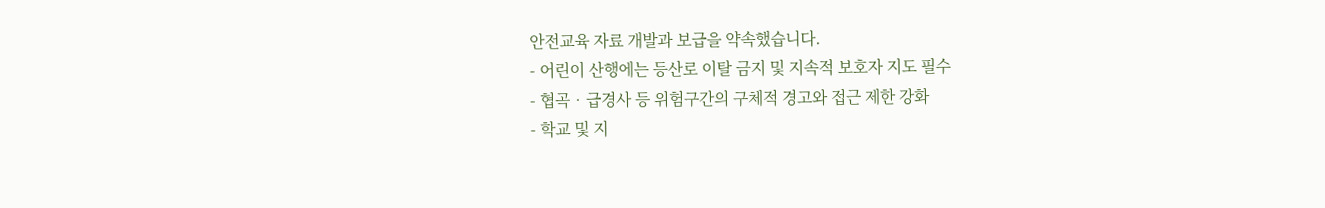안전교육 자료 개발과 보급을 약속했습니다.
- 어린이 산행에는 등산로 이탈 금지 및 지속적 보호자 지도 필수
- 협곡‧급경사 등 위험구간의 구체적 경고와 접근 제한 강화
- 학교 및 지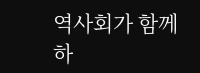역사회가 함께하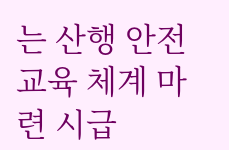는 산행 안전교육 체계 마련 시급